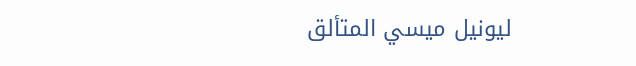ليونيل ميسي المتألق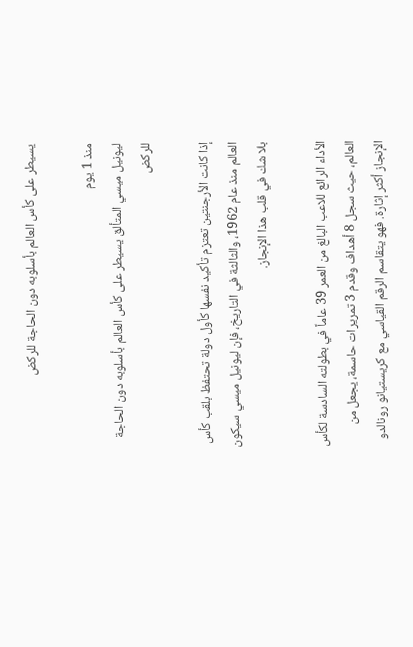يسيطر على كأس العالم بأسلوبه دون الحاجة للركض

منذ 1 يوم
ليونيل ميسي المتألق يسيطر على كأس العالم بأسلوبه دون الحاجة للركض

إذا كانت الأرجنتين تعتزم تأكيد نفسها كأول دولة تحتفظ بلقب كأس العالم منذ عام 1962، والثالثة في التاريخ، فإن ليونيل ميسي سيكون بلا شك في قلب هذا الإنجاز.

الأداء الرائع للاعب البالغ من العمر 39 عاماً في بطولته السادسة لكأس العالم، حيث سجل 8 أهداف وقدم 3 تمريرات حاسمة، يجعل من الإنجاز أكثر إثارة. فهو يتقاسم الرقم القياسي مع كريستيانو رونالدو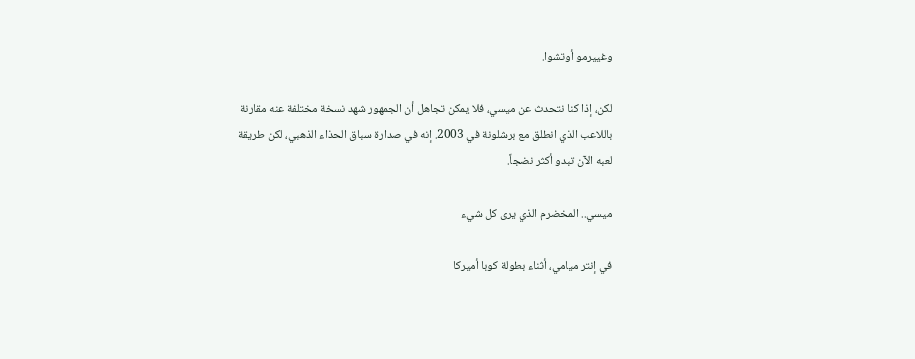وغييرمو أوتشوا.

لكن، إذا كنا نتحدث عن ميسي، فلا يمكن تجاهل أن الجمهور شهد نسخة مختلفة عنه مقارنة باللاعب الذي انطلق مع برشلونة في 2003. إنه في صدارة سباق الحذاء الذهبي، لكن طريقة لعبه الآن تبدو أكثر نضجاً.

ميسي.. المخضرم الذي يرى كل شيء

في إنتر ميامي، أثناء بطولة كوبا أميركا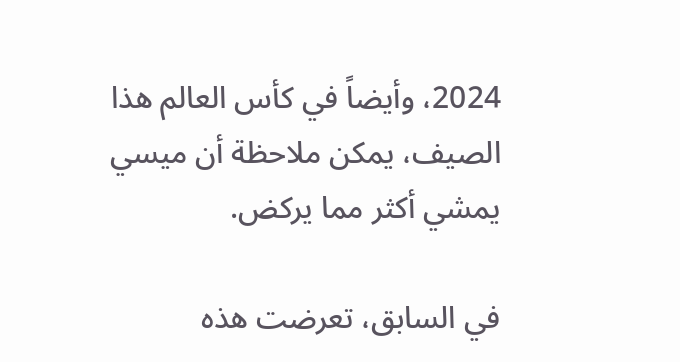2024، وأيضاً في كأس العالم هذا الصيف، يمكن ملاحظة أن ميسي يمشي أكثر مما يركض.

في السابق، تعرضت هذه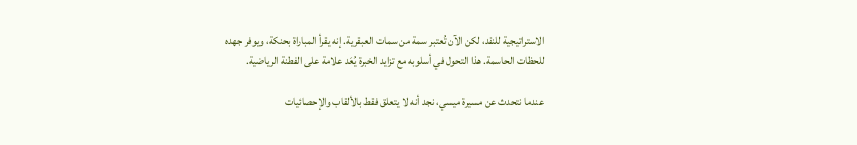الاستراتيجية للنقد، لكن الآن تُعتبر سمة من سمات العبقرية. إنه يقرأ المباراة بحنكة، ويوفر جهده للحظات الحاسمة. هذا التحول في أسلوبه مع تزايد الخبرة يُعَد علامة على الفطنة الرياضية.

عندما نتحدث عن مسيرة ميسي، نجد أنه لا يتعلق فقط بالألقاب والإحصائيات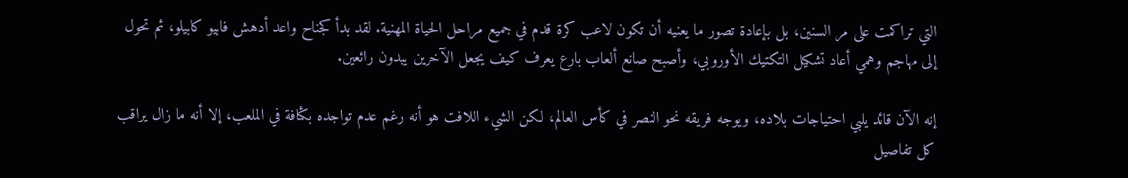التي تراكمت على مر السنين، بل بإعادة تصور ما يعنيه أن تكون لاعب كرة قدم في جميع مراحل الحياة المهنية. لقد بدأ كجناح واعد أدهش فابيو كابيلو، ثم تحول إلى مهاجم وهمي أعاد تشكيل التكتيك الأوروبي، وأصبح صانع ألعاب بارع يعرف كيف يجعل الآخرين يبدون رائعين.

إنه الآن قائد يلبي احتياجات بلاده، ويوجه فريقه نحو النصر في كأس العالم، لكن الشيء اللافت هو أنه رغم عدم تواجده بكثافة في الملعب، إلا أنه ما زال يراقب كل تفاصيل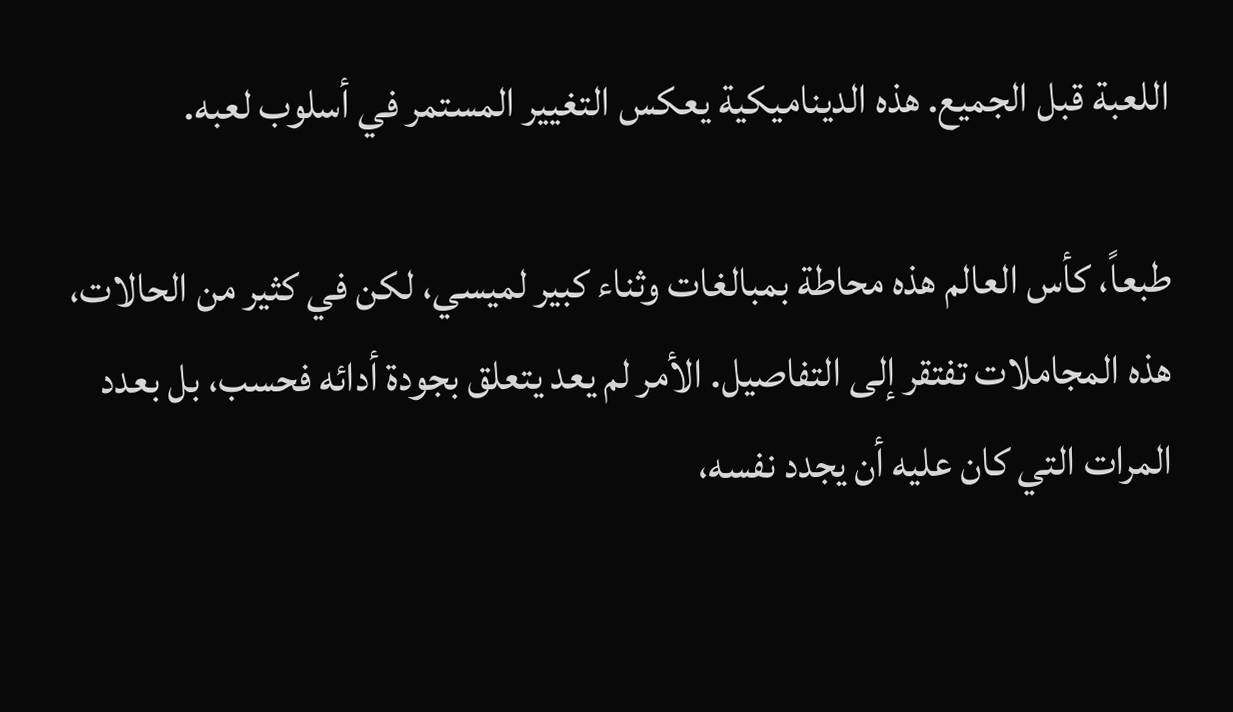اللعبة قبل الجميع. هذه الديناميكية يعكس التغيير المستمر في أسلوب لعبه.

طبعاً، كأس العالم هذه محاطة بمبالغات وثناء كبير لميسي، لكن في كثير من الحالات، هذه المجاملات تفتقر إلى التفاصيل. الأمر لم يعد يتعلق بجودة أدائه فحسب، بل بعدد المرات التي كان عليه أن يجدد نفسه،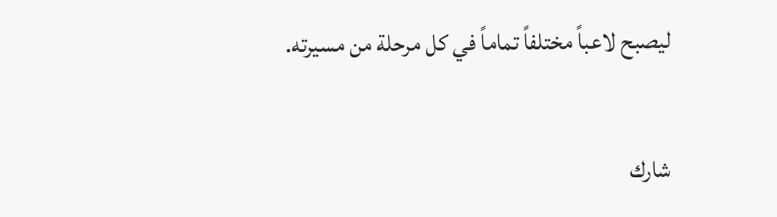ليصبح لاعباً مختلفاً تماماً في كل مرحلة من مسيرته.


شارك